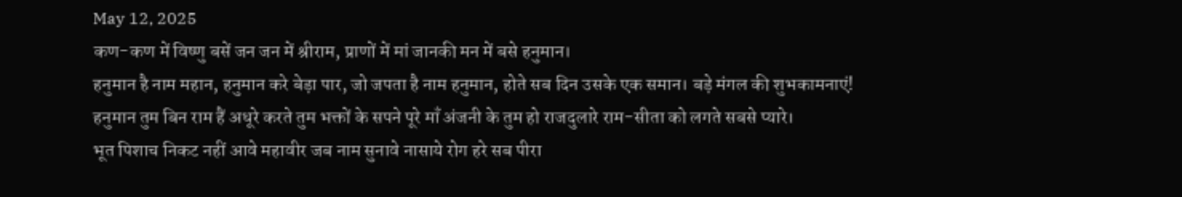May 12, 2025
कण-कण में विष्णु बसें जन जन में श्रीराम, प्राणों में मां जानकी मन में बसे हनुमान।
हनुमान है नाम महान, हनुमान करे बेड़ा पार, जो जपता है नाम हनुमान, होते सब दिन उसके एक समान। बड़े मंगल की शुभकामनाएं!
हनुमान तुम बिन राम हैं अधूरे करते तुम भक्तों के सपने पूरे माँ अंजनी के तुम हो राजदुलारे राम-सीता को लगते सबसे प्यारे।
भूत पिशाच निकट नहीं आवे महावीर जब नाम सुनावे नासाये रोग हरे सब पीरा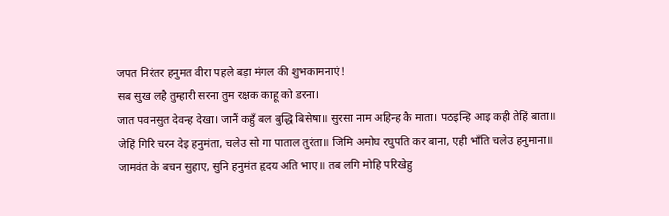जपत निरंतर हनुमत वीरा पहले बड़ा मंगल की शुभकामनाएं!
सब सुख लहै तुम्हारी सरना तुम रक्षक काहू को डरना।
जात पवनसुत देवन्ह देखा। जानैं कहुँ बल बुद्धि बिसेषा॥ सुरसा नाम अहिन्ह कै माता। पठइन्हि आइ कही तेहिं बाता॥
जेहिं गिरि चरन देइ हनुमंता, चलेउ सो गा पाताल तुरंता॥ जिमि अमोघ रघुपति कर बाना, एही भाँति चलेउ हनुमाना॥
जामवंत के बचन सुहाए, सुनि हनुमंत हृदय अति भाए॥ तब लगि मोहि परिखेहु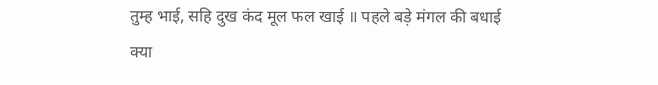तुम्ह भाई, सहि दुख कंद मूल फल खाई ॥ पहले बड़े मंगल की बधाई
क्या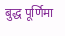बुद्ध पूर्णिमा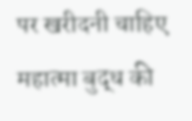पर खरीदनी चाहिए महात्मा बुद्ध की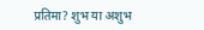प्रतिमा? शुभ या अशुभ